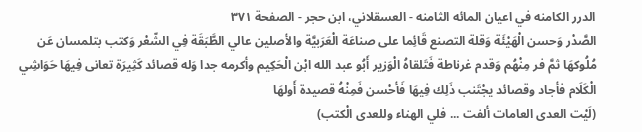الدرر الكامنه في اعيان المائه الثامنه - العسقلاني، ابن حجر - الصفحة ٣٧١
الصَّدْر وَحسن الْهَيْئَة وَقلة التصنع قَائِما على صناعَة الْعَرَبيَّة والأصلين عالي الطَّبَقَة فِي الشّعْر وَكتب بتلمسان عَن مُلُوكهَا ثمَّ فر مِنْهُم وَقدم غرناطة فَتَلقاهُ الْوَزير أَبُو عبد الله ابْن الْحَكِيم وأكرمه جدا وَله قصائد كَثِيرَة تعانى فِيهَا حَوَاشِي الْكَلَام فأجاد وقصائد يجْتَنب ذَلِك فِيهَا فَأحْسن فَمِنْهُ قصيدة أَولهَا
(لَيْت العدى العامات ألفت ... فلي الهناء وللعدى الْكتب)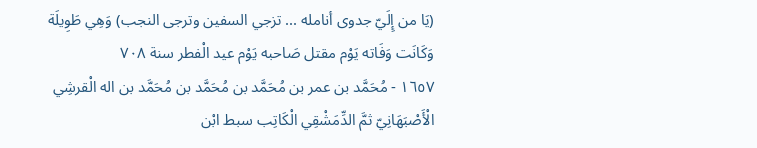(يَا من إِلَيّ جدوى أنامله ... تزجي السفين وترجى النجب) وَهِي طَوِيلَة وَكَانَت وَفَاته يَوْم مقتل صَاحبه يَوْم عيد الْفطر سنة ٧٠٨
١٦٥٧ - مُحَمَّد بن عمر بن مُحَمَّد بن مُحَمَّد بن مُحَمَّد بن اله الْقرشِي الْأَصْبَهَانِيّ ثمَّ الدِّمَشْقِي الْكَاتِب سبط ابْن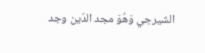الشيرجي وَهُوَ مجد الدّين وجد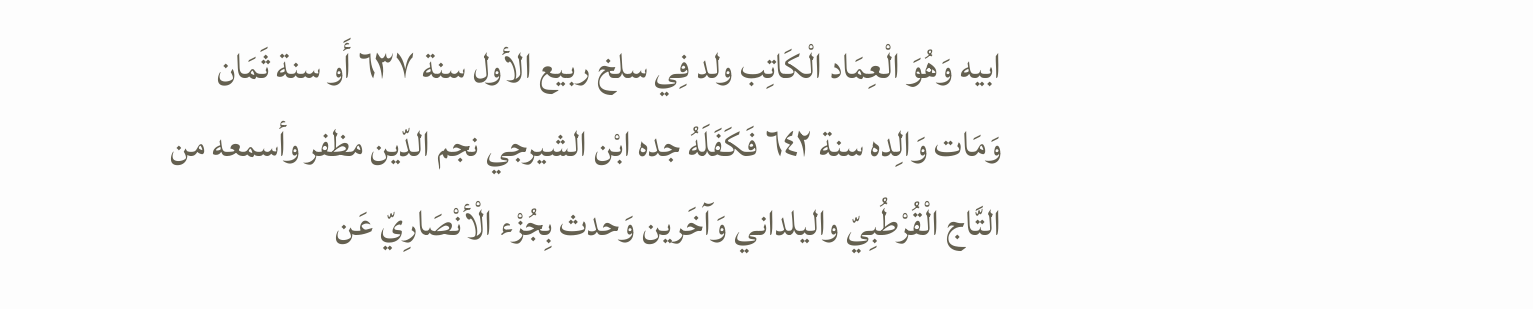ابيه وَهُوَ الْعِمَاد الْكَاتِب ولد فِي سلخ ربيع الأول سنة ٦٣٧ أَو سنة ثَمَان وَمَات وَالِده سنة ٦٤٢ فَكَفَلَهُ جده ابْن الشيرجي نجم الدّين مظفر وأسمعه من التَّاج الْقُرْطُبِيّ واليلداني وَآخَرين وَحدث بِجُزْء الْأنْصَارِيّ عَن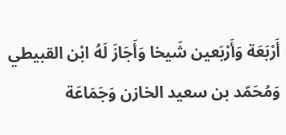أَرْبَعَة وَأَرْبَعين شَيخا وَأَجَازَ لَهُ ابْن القبيطي وَمُحَمّد بن سعيد الخازن وَجَمَاعَة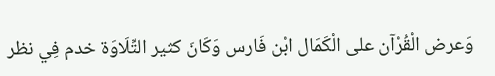وَعرض الْقُرْآن على الْكَمَال ابْن فَارس وَكَانَ كثير التِّلَاوَة خدم فِي نظر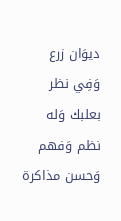ديوَان زرع وَفِي نظر بعلبك وَله نظم وَفهم وَحسن مذاكرة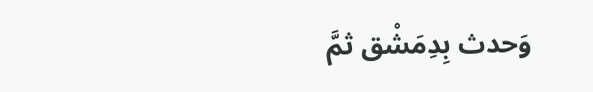وَحدث بِدِمَشْق ثمَّ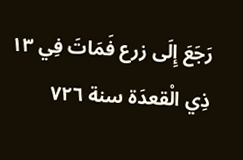رَجَعَ إِلَى زرع فَمَاتَ فِي ١٣ ذِي الْقعدَة سنة ٧٢٦